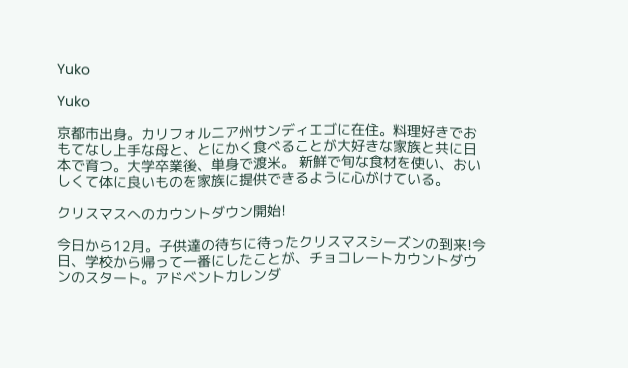Yuko

Yuko

京都市出身。カリフォルニア州サンディエゴに在住。料理好きでおもてなし上手な母と、とにかく食べることが大好きな家族と共に日本で育つ。大学卒業後、単身で渡米。 新鮮で旬な食材を使い、おいしくて体に良いものを家族に提供できるように心がけている。

クリスマスへのカウントダウン開始!

今日から12月。子供達の待ちに待ったクリスマスシーズンの到来!今日、学校から帰って一番にしたことが、チョコレートカウントダウンのスタート。アドベントカレンダ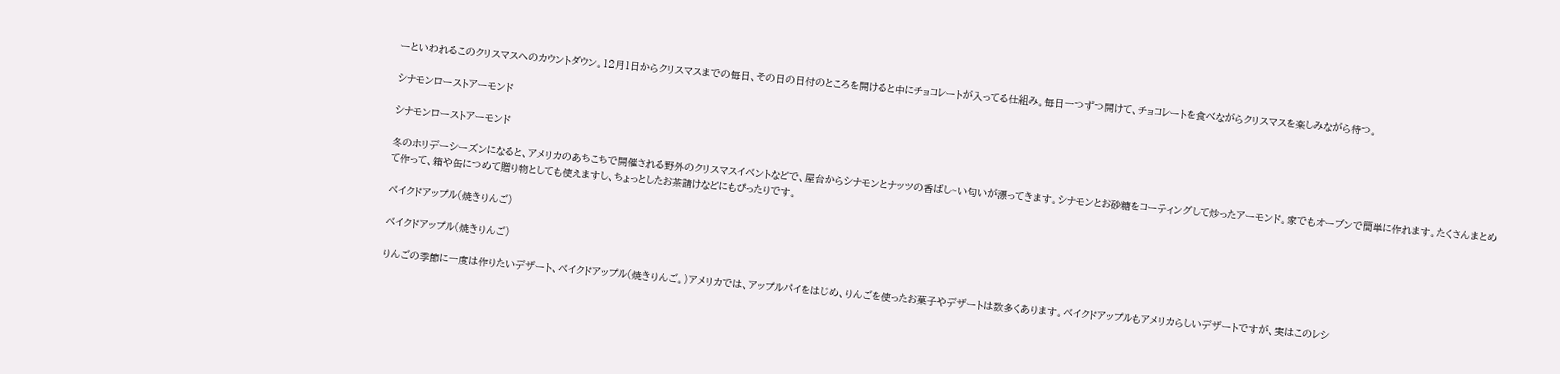ーといわれるこのクリスマスへのカウントダウン。12月1日からクリスマスまでの毎日、その日の日付のところを開けると中にチョコレートが入ってる仕組み。毎日一つずつ開けて、チョコレートを食べながらクリスマスを楽しみながら待つ。

シナモンローストアーモンド

シナモンローストアーモンド

冬のホリデーシーズンになると、アメリカのあちこちで開催される野外のクリスマスイベントなどで、屋台からシナモンとナッツの香ばし~い匂いが漂ってきます。シナモンとお砂糖をコーティングして炒ったアーモンド。家でもオーブンで簡単に作れます。たくさんまとめて作って、箱や缶につめて贈り物としても使えますし、ちょっとしたお茶請けなどにもぴったりです。

ベイクドアップル(焼きりんご)

ベイクドアップル(焼きりんご)

りんごの季節に一度は作りたいデザート、ベイクドアップル(焼きりんご。)アメリカでは、アップルパイをはじめ、りんごを使ったお菓子やデザートは数多くあります。ベイクドアップルもアメリカらしいデザートですが、実はこのレシ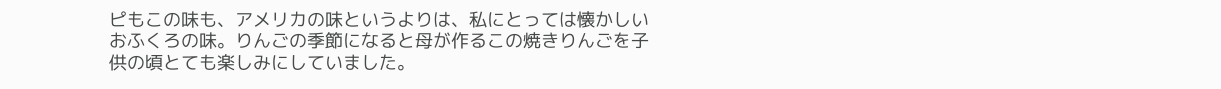ピもこの味も、アメリカの味というよりは、私にとっては懐かしいおふくろの味。りんごの季節になると母が作るこの焼きりんごを子供の頃とても楽しみにしていました。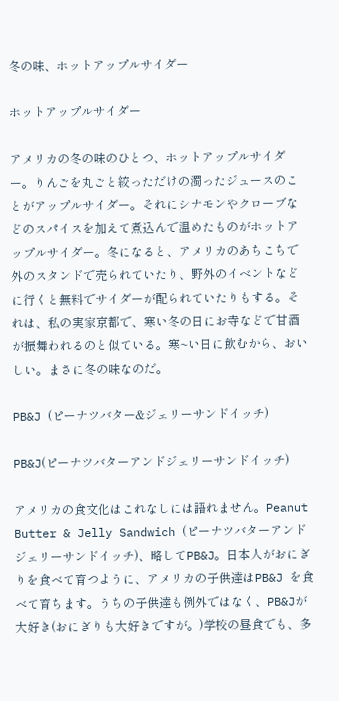冬の味、ホットアップルサイダー

ホットアップルサイダー

アメリカの冬の味のひとつ、ホットアップルサイダー。りんごを丸ごと絞っただけの濁ったジュースのことがアップルサイダー。それにシナモンやクローブなどのスパイスを加えて煮込んで温めたものがホットアップルサイダー。冬になると、アメリカのあちこちで外のスタンドで売られていたり、野外のイベントなどに行くと無料でサイダーが配られていたりもする。それは、私の実家京都で、寒い冬の日にお寺などで甘酒が振舞われるのと似ている。寒~い日に飲むから、おいしい。まさに冬の味なのだ。

PB&J (ピーナツバター&ジェリーサンドイッチ)

PB&J(ピーナツバターアンドジェリーサンドイッチ)

アメリカの食文化はこれなしには語れません。Peanut Butter & Jelly Sandwich (ピーナツバターアンドジェリーサンドイッチ)、略してPB&J。日本人がおにぎりを食べて育つように、アメリカの子供達はPB&J を食べて育ちます。うちの子供達も例外ではなく、PB&Jが大好き(おにぎりも大好きですが。)学校の昼食でも、多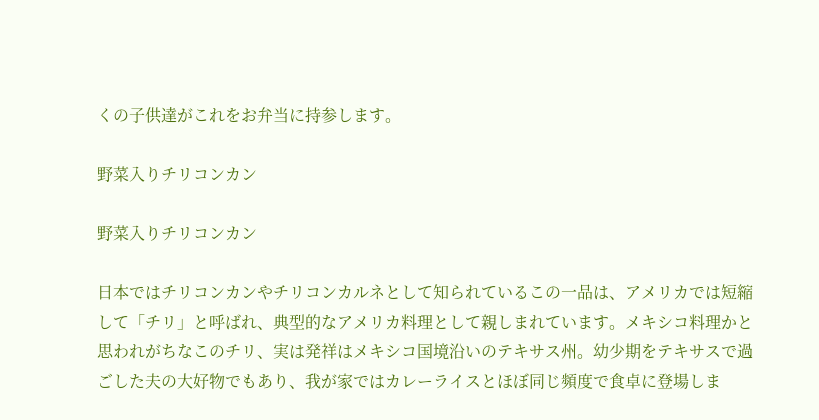くの子供達がこれをお弁当に持参します。

野菜入りチリコンカン

野菜入りチリコンカン

日本ではチリコンカンやチリコンカルネとして知られているこの一品は、アメリカでは短縮して「チリ」と呼ばれ、典型的なアメリカ料理として親しまれています。メキシコ料理かと思われがちなこのチリ、実は発祥はメキシコ国境沿いのテキサス州。幼少期をテキサスで過ごした夫の大好物でもあり、我が家ではカレーライスとほぼ同じ頻度で食卓に登場しま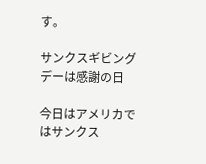す。

サンクスギビングデーは感謝の日

今日はアメリカではサンクス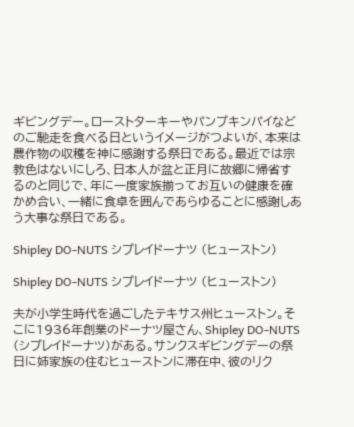ギビングデー。ローストターキーやパンプキンパイなどのご馳走を食べる日というイメージがつよいが、本来は農作物の収穫を神に感謝する祭日である。最近では宗教色はないにしろ、日本人が盆と正月に故郷に帰省するのと同じで、年に一度家族揃ってお互いの健康を確かめ合い、一緒に食卓を囲んであらゆることに感謝しあう大事な祭日である。

Shipley DO-NUTS シプレイドーナツ (ヒューストン)

Shipley DO-NUTS シプレイドーナツ (ヒューストン)

夫が小学生時代を過ごしたテキサス州ヒューストン。そこに1936年創業のドーナツ屋さん、Shipley DO-NUTS (シプレイドーナツ)がある。サンクスギビングデーの祭日に姉家族の住むヒューストンに滞在中、彼のリク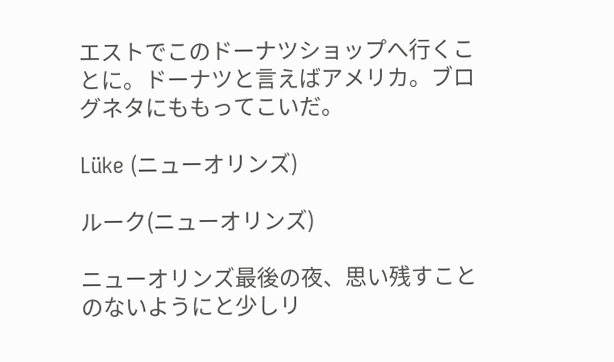エストでこのドーナツショップへ行くことに。ドーナツと言えばアメリカ。ブログネタにももってこいだ。

Lüke (ニューオリンズ)

ルーク(ニューオリンズ)

ニューオリンズ最後の夜、思い残すことのないようにと少しリ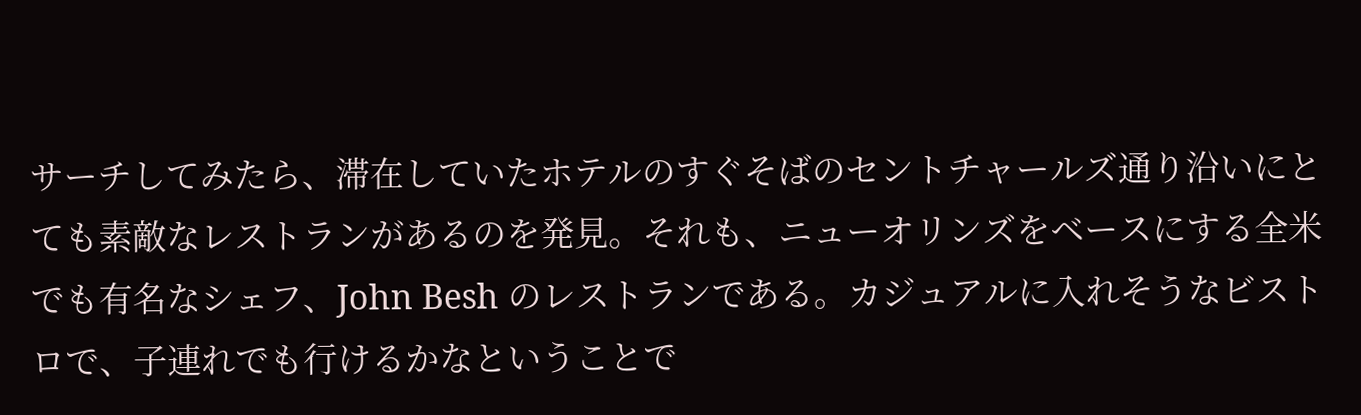サーチしてみたら、滞在していたホテルのすぐそばのセントチャールズ通り沿いにとても素敵なレストランがあるのを発見。それも、ニューオリンズをベースにする全米でも有名なシェフ、John Besh のレストランである。カジュアルに入れそうなビストロで、子連れでも行けるかなということで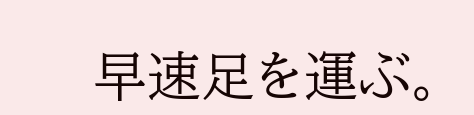早速足を運ぶ。